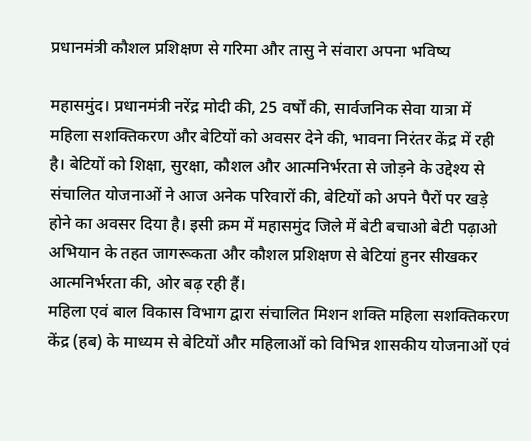प्रधानमंत्री कौशल प्रशिक्षण से गरिमा और तासु ने संवारा अपना भविष्य

महासमुंद। प्रधानमंत्री नरेंद्र मोदी की, 25 वर्षों की, सार्वजनिक सेवा यात्रा में महिला सशक्तिकरण और बेटियों को अवसर देने की, भावना निरंतर केंद्र में रही है। बेटियों को शिक्षा, सुरक्षा, कौशल और आत्मनिर्भरता से जोड़ने के उद्देश्य से संचालित योजनाओं ने आज अनेक परिवारों की, बेटियों को अपने पैरों पर खड़े होने का अवसर दिया है। इसी क्रम में महासमुंद जिले में बेटी बचाओ बेटी पढ़ाओ अभियान के तहत जागरूकता और कौशल प्रशिक्षण से बेटियां हुनर सीखकर आत्मनिर्भरता की, ओर बढ़ रही हैं।
महिला एवं बाल विकास विभाग द्वारा संचालित मिशन शक्ति महिला सशक्तिकरण केंद्र (हब) के माध्यम से बेटियों और महिलाओं को विभिन्न शासकीय योजनाओं एवं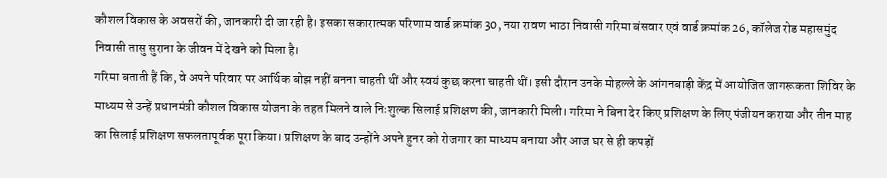कौशल विकास के अवसरों की, जानकारी दी जा रही है। इसका सकारात्मक परिणाम वार्ड क्रमांक 30, नया रावण भाठा निवासी गरिमा बंसवार एवं वार्ड क्रमांक 26, कॉलेज रोड महासमुंद निवासी तासु सुराना के जीवन में देखने को मिला है।
गरिमा बताती हैं कि, वे अपने परिवार पर आर्थिक बोझ नहीं बनना चाहती थीं और स्वयं कुछ करना चाहती थीं। इसी दौरान उनके मोहल्ले के आंगनबाड़ी केंद्र में आयोजित जागरूकता शिविर के माध्यम से उन्हें प्रधानमंत्री कौशल विकास योजना के तहत मिलने वाले निःशुल्क सिलाई प्रशिक्षण की, जानकारी मिली। गरिमा ने बिना देर किए प्रशिक्षण के लिए पंजीयन कराया और तीन माह का सिलाई प्रशिक्षण सफलतापूर्वक पूरा किया। प्रशिक्षण के बाद उन्होंने अपने हुनर को रोजगार का माध्यम बनाया और आज घर से ही कपड़ों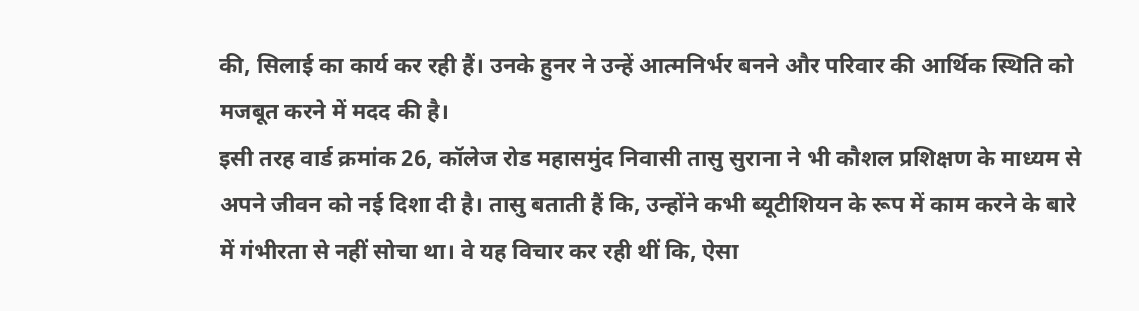की, सिलाई का कार्य कर रही हैं। उनके हुनर ने उन्हें आत्मनिर्भर बनने और परिवार की आर्थिक स्थिति को मजबूत करने में मदद की है।
इसी तरह वार्ड क्रमांक 26, कॉलेज रोड महासमुंद निवासी तासु सुराना ने भी कौशल प्रशिक्षण के माध्यम से अपने जीवन को नई दिशा दी है। तासु बताती हैं कि, उन्होंने कभी ब्यूटीशियन के रूप में काम करने के बारे में गंभीरता से नहीं सोचा था। वे यह विचार कर रही थीं कि, ऐसा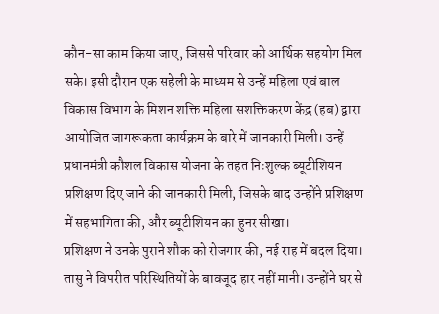कौन-सा काम किया जाए, जिससे परिवार को आर्थिक सहयोग मिल सके। इसी दौरान एक सहेली के माध्यम से उन्हें महिला एवं बाल विकास विभाग के मिशन शक्ति महिला सशक्तिकरण केंद्र (हब) द्वारा आयोजित जागरूकता कार्यक्रम के बारे में जानकारी मिली। उन्हें प्रधानमंत्री कौशल विकास योजना के तहत निःशुल्क ब्यूटीशियन प्रशिक्षण दिए जाने की जानकारी मिली, जिसके बाद उन्होंने प्रशिक्षण में सहभागिता की, और ब्यूटीशियन का हुनर सीखा।
प्रशिक्षण ने उनके पुराने शौक को रोजगार की, नई राह में बदल दिया। तासु ने विपरीत परिस्थितियों के बावजूद हार नहीं मानी। उन्होंने घर से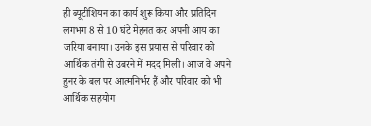ही ब्यूटीशियन का कार्य शुरू किया और प्रतिदिन लगभग 8 से 10 घंटे मेहनत कर अपनी आय का जरिया बनाया। उनके इस प्रयास से परिवार को आर्थिक तंगी से उबरने में मदद मिली। आज वे अपने हुनर के बल पर आत्मनिर्भर हैं और परिवार को भी आर्थिक सहयोग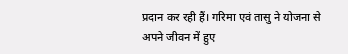प्रदान कर रही हैं। गरिमा एवं तासु ने योजना से अपने जीवन में हुए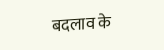बदलाव के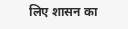लिए शासन का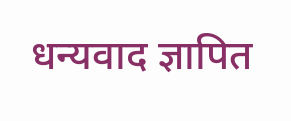धन्यवाद ज्ञापित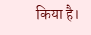किया है।